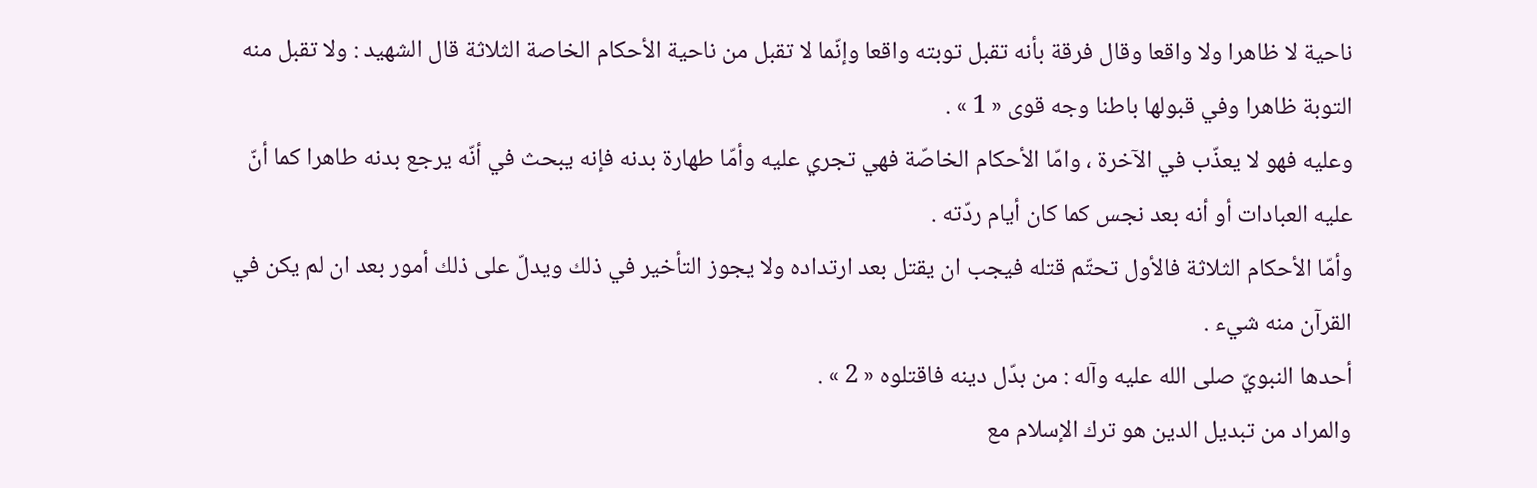ناحية لا ظاهرا ولا واقعا وقال فرقة بأنه تقبل توبته واقعا وإنّما لا تقبل من ناحية الأحكام الخاصة الثلاثة قال الشهيد : ولا تقبل منه التوبة ظاهرا وفي قبولها باطنا وجه قوى « 1 » .
وعليه فهو لا يعذّب في الآخرة ، وامّا الأحكام الخاصّة فهي تجري عليه وأمّا طهارة بدنه فإنه يبحث في أنّه يرجع بدنه طاهرا كما أنّ عليه العبادات أو أنه بعد نجس كما كان أيام ردّته .
وأمّا الأحكام الثلاثة فالأول تحتّم قتله فيجب ان يقتل بعد ارتداده ولا يجوز التأخير في ذلك ويدلّ على ذلك أمور بعد ان لم يكن في القرآن منه شيء .
أحدها النبويّ صلى الله عليه وآله : من بدّل دينه فاقتلوه « 2 » .
والمراد من تبديل الدين هو ترك الإسلام مع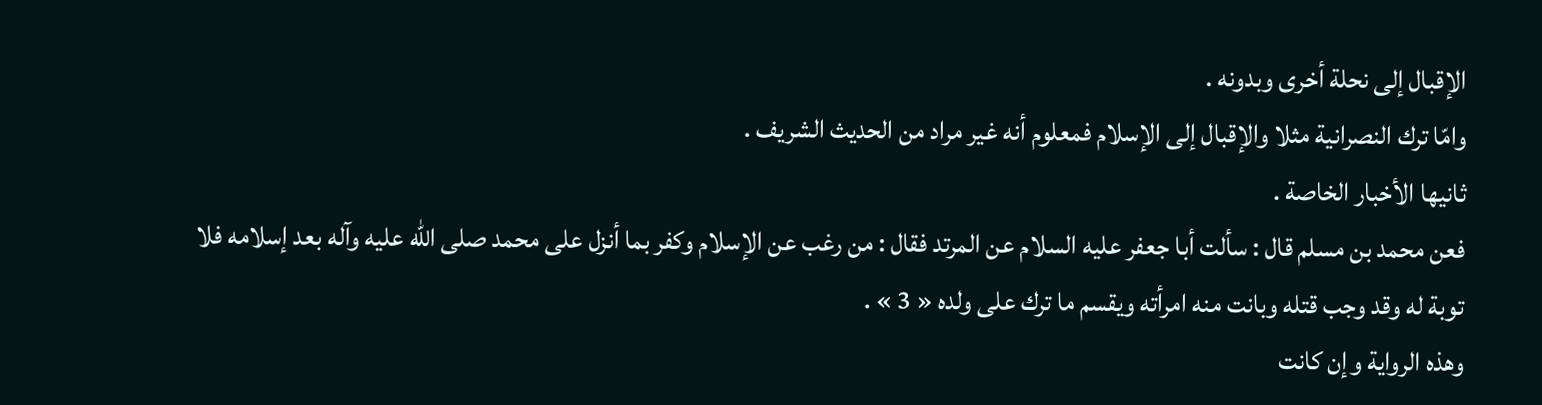الإقبال إلى نحلة أخرى وبدونه .
وامّا ترك النصرانية مثلا والإقبال إلى الإسلام فمعلوم أنه غير مراد من الحديث الشريف .
ثانيها الأخبار الخاصة .
فعن محمد بن مسلم قال : سألت أبا جعفر عليه السلام عن المرتد فقال : من رغب عن الإسلام وكفر بما أنزل على محمد صلى الله عليه وآله بعد إسلامه فلا توبة له وقد وجب قتله وبانت منه امرأته ويقسم ما ترك على ولده « 3 » .
وهذه الرواية وإن كانت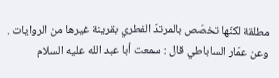مطلقة لكنّها تخصّص بالمرتدّ الفطري بقرينة غيرها من الروايات .
وعن عمّار الساباطي قال : سمعت أبا عبد الله عليه السلام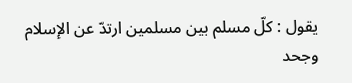يقول : كلّ مسلم بين مسلمين ارتدّ عن الإسلام وجحد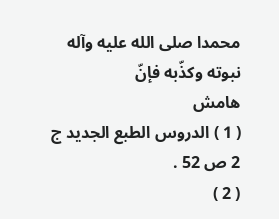محمدا صلى الله عليه وآله نبوته وكذّبه فإنّ
هامش
( 1 ) الدروس الطبع الجديد ج 2 ص 52 .
( 2 )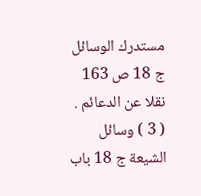مستدرك الوسائل ج 18 ص 163 نقلا عن الدعائم .
( 3 ) وسائل الشيعة ج 18 باب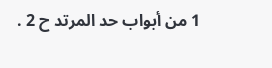1 من أبواب حد المرتد ح 2 .